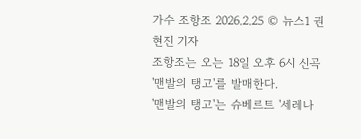가수 조항조 2026.2.25 © 뉴스1 권현진 기자
조항조는 오는 18일 오후 6시 신곡 '맨발의 탱고'를 발매한다.
'맨발의 탱고'는 슈베르트 '세레나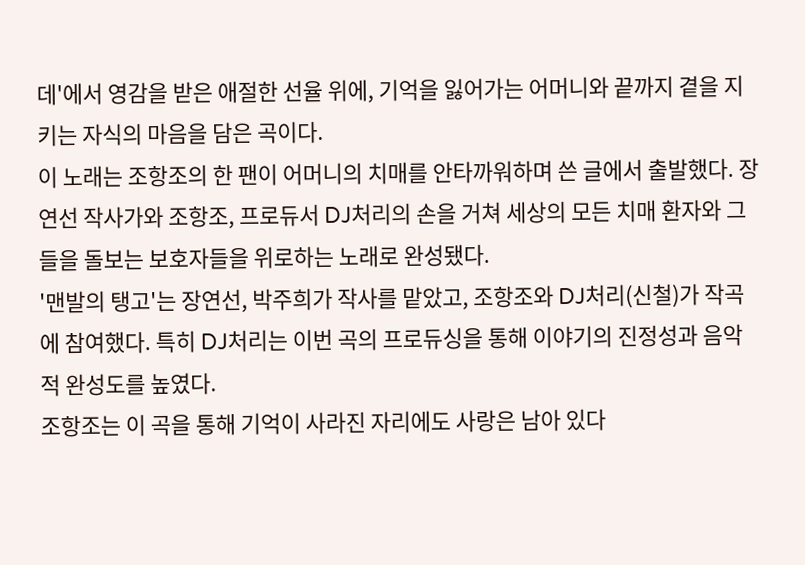데'에서 영감을 받은 애절한 선율 위에, 기억을 잃어가는 어머니와 끝까지 곁을 지키는 자식의 마음을 담은 곡이다.
이 노래는 조항조의 한 팬이 어머니의 치매를 안타까워하며 쓴 글에서 출발했다. 장연선 작사가와 조항조, 프로듀서 DJ처리의 손을 거쳐 세상의 모든 치매 환자와 그들을 돌보는 보호자들을 위로하는 노래로 완성됐다.
'맨발의 탱고'는 장연선, 박주희가 작사를 맡았고, 조항조와 DJ처리(신철)가 작곡에 참여했다. 특히 DJ처리는 이번 곡의 프로듀싱을 통해 이야기의 진정성과 음악적 완성도를 높였다.
조항조는 이 곡을 통해 기억이 사라진 자리에도 사랑은 남아 있다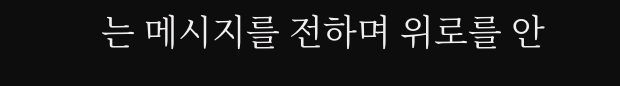는 메시지를 전하며 위로를 안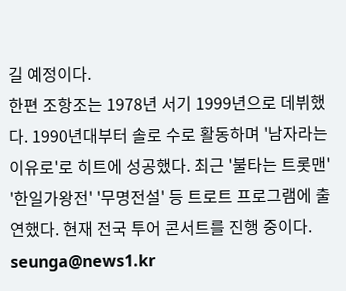길 예정이다.
한편 조항조는 1978년 서기 1999년으로 데뷔했다. 1990년대부터 솔로 수로 활동하며 '남자라는 이유로'로 히트에 성공했다. 최근 '불타는 트롯맨' '한일가왕전' '무명전설' 등 트로트 프로그램에 출연했다. 현재 전국 투어 콘서트를 진행 중이다.
seunga@news1.kr